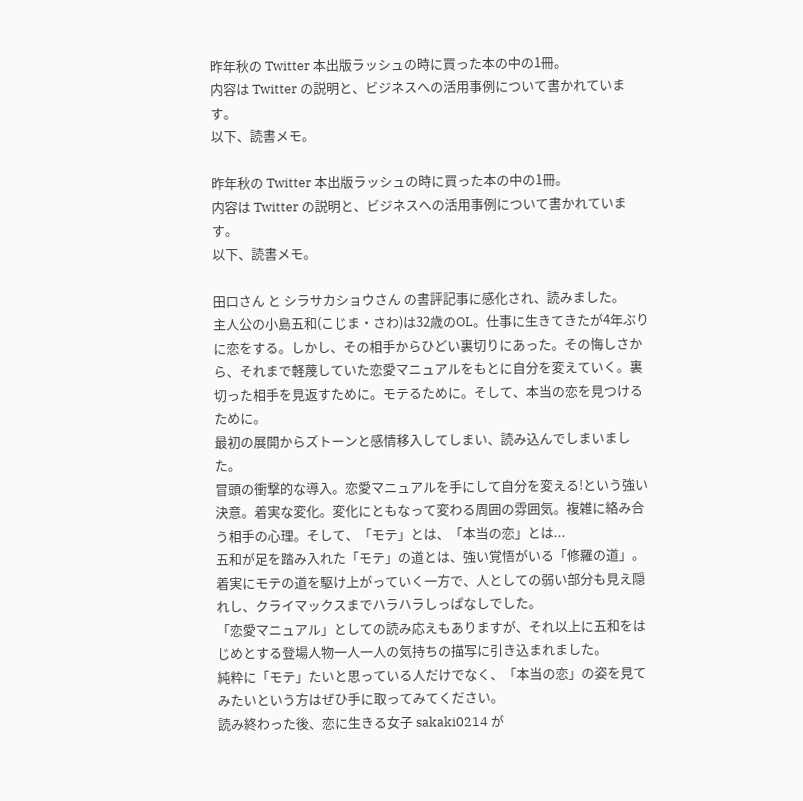昨年秋の Twitter 本出版ラッシュの時に買った本の中の1冊。
内容は Twitter の説明と、ビジネスへの活用事例について書かれています。
以下、読書メモ。

昨年秋の Twitter 本出版ラッシュの時に買った本の中の1冊。
内容は Twitter の説明と、ビジネスへの活用事例について書かれています。
以下、読書メモ。

田口さん と シラサカショウさん の書評記事に感化され、読みました。
主人公の小島五和(こじま・さわ)は32歳のOL。仕事に生きてきたが4年ぶりに恋をする。しかし、その相手からひどい裏切りにあった。その悔しさから、それまで軽蔑していた恋愛マニュアルをもとに自分を変えていく。裏切った相手を見返すために。モテるために。そして、本当の恋を見つけるために。
最初の展開からズトーンと感情移入してしまい、読み込んでしまいました。
冒頭の衝撃的な導入。恋愛マニュアルを手にして自分を変える!という強い決意。着実な変化。変化にともなって変わる周囲の雰囲気。複雑に絡み合う相手の心理。そして、「モテ」とは、「本当の恋」とは...
五和が足を踏み入れた「モテ」の道とは、強い覚悟がいる「修羅の道」。
着実にモテの道を駆け上がっていく一方で、人としての弱い部分も見え隠れし、クライマックスまでハラハラしっぱなしでした。
「恋愛マニュアル」としての読み応えもありますが、それ以上に五和をはじめとする登場人物一人一人の気持ちの描写に引き込まれました。
純粋に「モテ」たいと思っている人だけでなく、「本当の恋」の姿を見てみたいという方はぜひ手に取ってみてください。
読み終わった後、恋に生きる女子 sakaki0214 が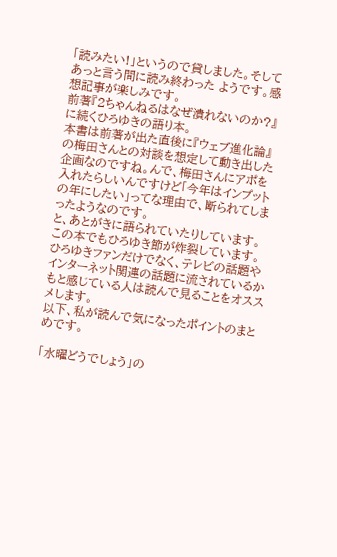「読みたい!」というので貸しました。そして あっと言う間に読み終わった ようです。感想記事が楽しみです。
前著『2ちゃんねるはなぜ潰れないのか?』に続くひろゆきの語り本。
本書は前著が出た直後に『ウェブ進化論』の梅田さんとの対談を想定して動き出した企画なのですね。んで、梅田さんにアポを入れたらしいんですけど「今年はインプットの年にしたい」ってな理由で、断られてしまったようなのです。
と、あとがきに語られていたりしています。
この本でもひろゆき節が炸裂しています。ひろゆきファンだけでなく、テレビの話題やインターネット関連の話題に流されているかもと感じている人は読んで見ることをオススメします。
以下、私が読んで気になったポイントのまとめです。

「水曜どうでしょう」の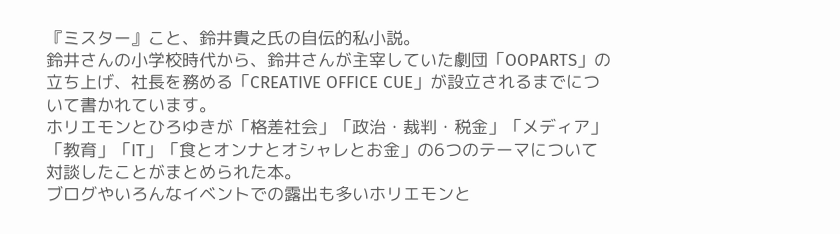『ミスター』こと、鈴井貴之氏の自伝的私小説。
鈴井さんの小学校時代から、鈴井さんが主宰していた劇団「OOPARTS」の立ち上げ、社長を務める「CREATIVE OFFICE CUE」が設立されるまでについて書かれています。
ホリエモンとひろゆきが「格差社会」「政治・裁判・税金」「メディア」「教育」「IT」「食とオンナとオシャレとお金」の6つのテーマについて対談したことがまとめられた本。
ブログやいろんなイベントでの露出も多いホリエモンと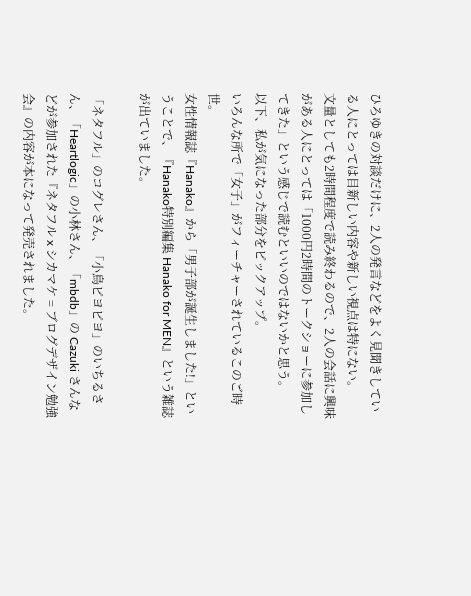ひろゆきの対談だけに、2人の発言などをよく見聞きしている人にとっては目新しい内容や新しい視点は特にない。
文量としても2時間程度で読み終わるので、2人の会話に興味がある人にとっては「1000円2時間のトークショーに参加してきた」という感じで読むといいのではないかと思う。
以下、私が気になった部分をピックアップ。
いろんな所で「女子」がフィーチャーされているこのご時世。
女性情報誌『Hanako』から「男子部が誕生しました!」ということで、『Hanako特別編集 Hanako for MEN』という雑誌が出ていました。

「ネタフル」のコグレさん、「小鳥ピヨピヨ」のいちるさん、「Heartlogic」の小林さん、「mbdb」の Cazuki さんなどが参加された『ネタフル x シカマケ = ブログデザイン勉強会』の内容が本になって発売されました。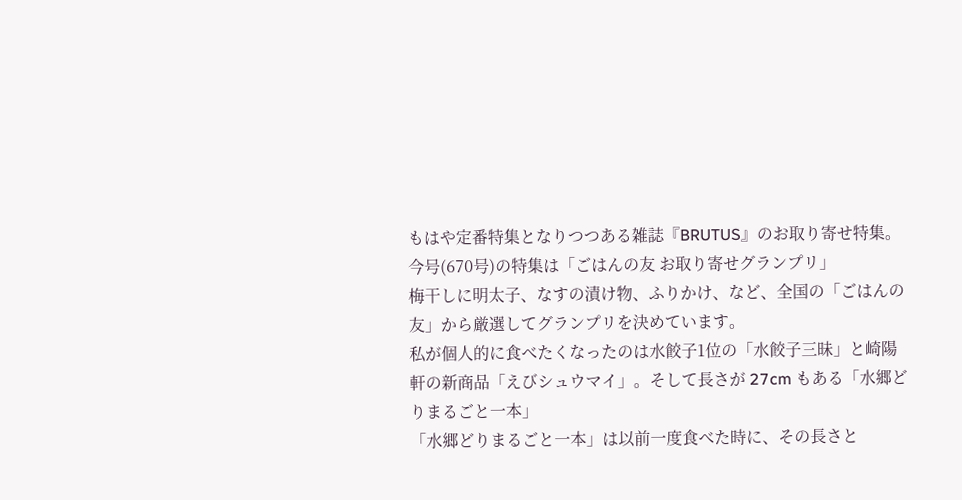もはや定番特集となりつつある雑誌『BRUTUS』のお取り寄せ特集。
今号(670号)の特集は「ごはんの友 お取り寄せグランプリ」
梅干しに明太子、なすの漬け物、ふりかけ、など、全国の「ごはんの友」から厳選してグランプリを決めています。
私が個人的に食べたくなったのは水餃子1位の「水餃子三昧」と崎陽軒の新商品「えびシュウマイ」。そして長さが 27cm もある「水郷どりまるごと一本」
「水郷どりまるごと一本」は以前一度食べた時に、その長さと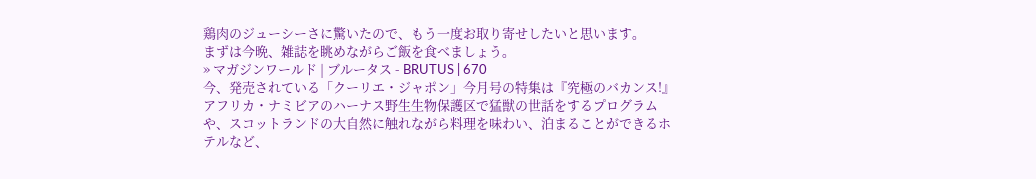鶏肉のジューシーさに驚いたので、もう一度お取り寄せしたいと思います。
まずは今晩、雑誌を眺めながらご飯を食べましょう。
» マガジンワールド | ブルータス - BRUTUS | 670
今、発売されている「クーリエ・ジャポン」今月号の特集は『究極のバカンス!』
アフリカ・ナミビアのハーナス野生生物保護区で猛獣の世話をするプログラムや、スコットランドの大自然に触れながら料理を味わい、泊まることができるホテルなど、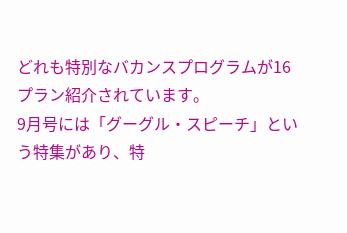どれも特別なバカンスプログラムが16プラン紹介されています。
9月号には「グーグル・スピーチ」という特集があり、特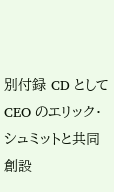別付録 CD として CEO のエリック・シュミットと共同創設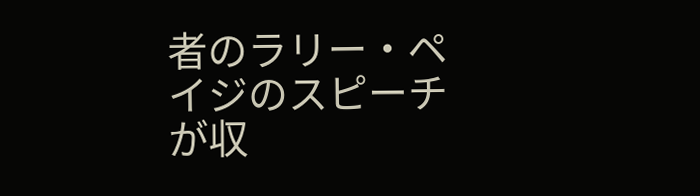者のラリー・ペイジのスピーチが収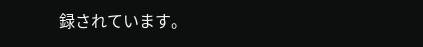録されています。